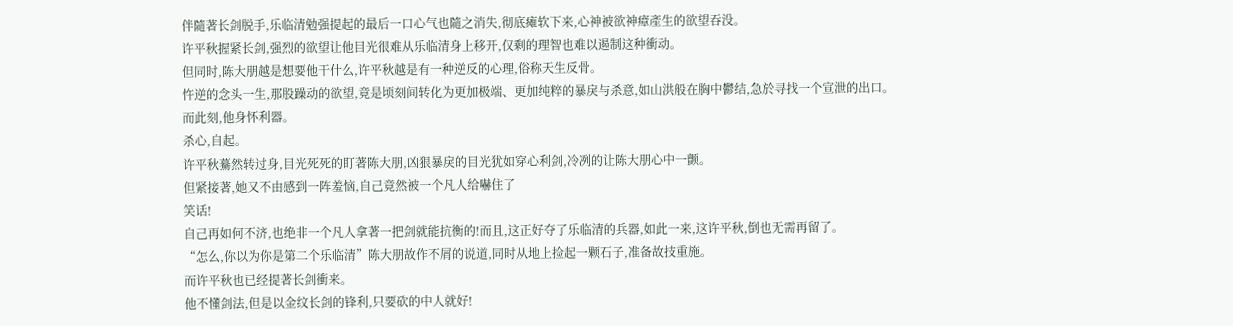伴隨著长剑脱手,乐临清勉强提起的最后一口心气也隨之消失,彻底瘫软下来,心神被欲神瘴產生的欲望吞没。
许平秋握紧长剑,强烈的欲望让他目光很难从乐临清身上移开,仅剩的理智也难以遏制这种衝动。
但同时,陈大朋越是想要他干什么,许平秋越是有一种逆反的心理,俗称天生反骨。
忤逆的念头一生,那股躁动的欲望,竟是顷刻间转化为更加极端、更加纯粹的暴戾与杀意,如山洪般在胸中鬱结,急於寻找一个宣泄的出口。
而此刻,他身怀利器。
杀心,自起。
许平秋驀然转过身,目光死死的盯著陈大朋,凶狠暴戾的目光犹如穿心利剑,冷冽的让陈大朋心中一颤。
但紧接著,她又不由感到一阵羞恼,自己竟然被一个凡人给嚇住了
笑话!
自己再如何不济,也绝非一个凡人拿著一把剑就能抗衡的!而且,这正好夺了乐临清的兵器,如此一来,这许平秋,倒也无需再留了。
“怎么,你以为你是第二个乐临清”陈大朋故作不屑的说道,同时从地上捡起一颗石子,准备故技重施。
而许平秋也已经提著长剑衝来。
他不懂剑法,但是以金纹长剑的锋利,只要砍的中人就好!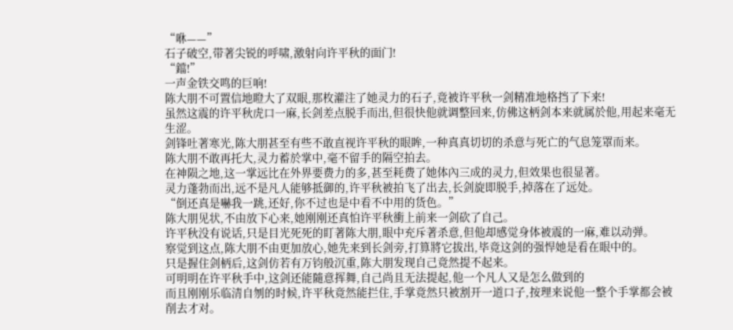“咻——”
石子破空,带著尖锐的呼啸,激射向许平秋的面门!
“鐺!”
一声金铁交鸣的巨响!
陈大朋不可置信地瞪大了双眼,那枚灌注了她灵力的石子,竟被许平秋一剑精准地格挡了下来!
虽然这震的许平秋虎口一麻,长剑差点脱手而出,但很快他就调整回来,仿佛这柄剑本来就属於他,用起来毫无生涩。
剑锋吐著寒光,陈大朋甚至有些不敢直视许平秋的眼眸,一种真真切切的杀意与死亡的气息笼罩而来。
陈大朋不敢再托大,灵力蓄於掌中,毫不留手的隔空拍去。
在神陨之地,这一掌远比在外界要费力的多,甚至耗费了她体內三成的灵力,但效果也很显著。
灵力蓬勃而出,远不是凡人能够抵御的,许平秋被拍飞了出去,长剑旋即脱手,掉落在了远处。
“倒还真是嚇我一跳,还好,你不过也是中看不中用的货色。”
陈大朋见状,不由放下心来,她刚刚还真怕许平秋衝上前来一剑砍了自己。
许平秋没有说话,只是目光死死的盯著陈大朋,眼中充斥著杀意,但他却感觉身体被震的一麻,难以动弹。
察觉到这点,陈大朋不由更加放心,她先来到长剑旁,打算將它拔出,毕竟这剑的强悍她是看在眼中的。
只是握住剑柄后,这剑仿若有万钧般沉重,陈大朋发现自己竟然提不起来。
可明明在许平秋手中,这剑还能隨意挥舞,自己尚且无法提起,他一个凡人又是怎么做到的
而且刚刚乐临清自刎的时候,许平秋竟然能拦住,手掌竟然只被割开一道口子,按理来说他一整个手掌都会被削去才对。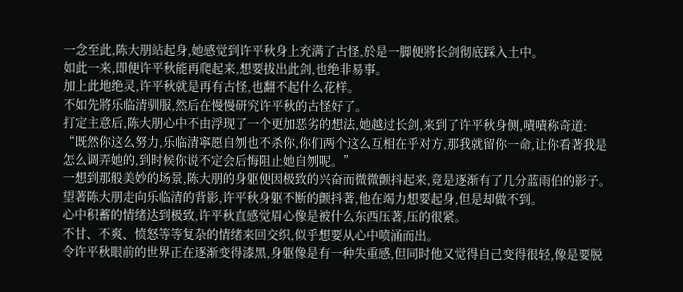一念至此,陈大朋站起身,她感觉到许平秋身上充满了古怪,於是一脚便將长剑彻底踩入土中。
如此一来,即便许平秋能再爬起来,想要拔出此剑,也绝非易事。
加上此地绝灵,许平秋就是再有古怪,也翻不起什么花样。
不如先將乐临清驯服,然后在慢慢研究许平秋的古怪好了。
打定主意后,陈大朋心中不由浮现了一个更加恶劣的想法,她越过长剑,来到了许平秋身侧,嘖嘖称奇道:
“既然你这么努力,乐临清寧愿自刎也不杀你,你们两个这么互相在乎对方,那我就留你一命,让你看著我是怎么调弄她的,到时候你说不定会后悔阻止她自刎呢。”
一想到那般美妙的场景,陈大朋的身躯便因极致的兴奋而微微颤抖起来,竟是逐渐有了几分蓝雨伯的影子。
望著陈大朋走向乐临清的背影,许平秋身躯不断的颤抖著,他在竭力想要起身,但是却做不到。
心中积蓄的情绪达到极致,许平秋直感觉眉心像是被什么东西压著,压的很紧。
不甘、不爽、愤怒等等复杂的情绪来回交织,似乎想要从心中喷涌而出。
令许平秋眼前的世界正在逐渐变得漆黑,身躯像是有一种失重感,但同时他又觉得自己变得很轻,像是要脱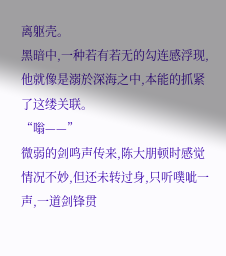离躯壳。
黑暗中,一种若有若无的勾连感浮现,他就像是溺於深海之中,本能的抓紧了这缕关联。
“嗡——”
微弱的剑鸣声传来,陈大朋顿时感觉情况不妙,但还未转过身,只听噗呲一声,一道剑锋贯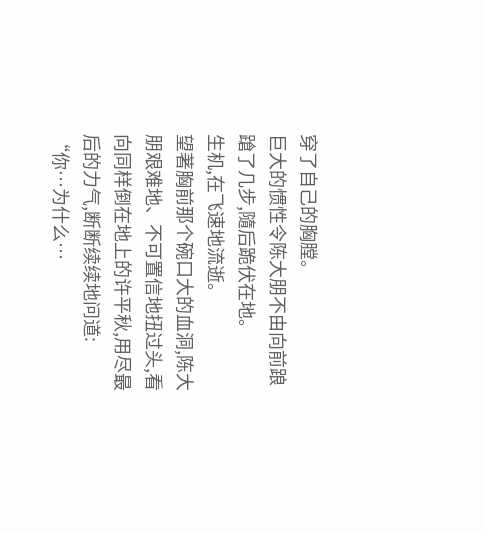穿了自己的胸膛。
巨大的惯性令陈大朋不由向前踉蹌了几步,隨后跪伏在地。
生机,在飞速地流逝。
望著胸前那个碗口大的血洞,陈大朋艰难地、不可置信地扭过头,看向同样倒在地上的许平秋,用尽最后的力气,断断续续地问道:
“你…为什么…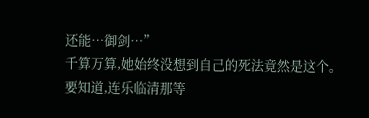还能…御剑…”
千算万算,她始终没想到自己的死法竟然是这个。
要知道,连乐临清那等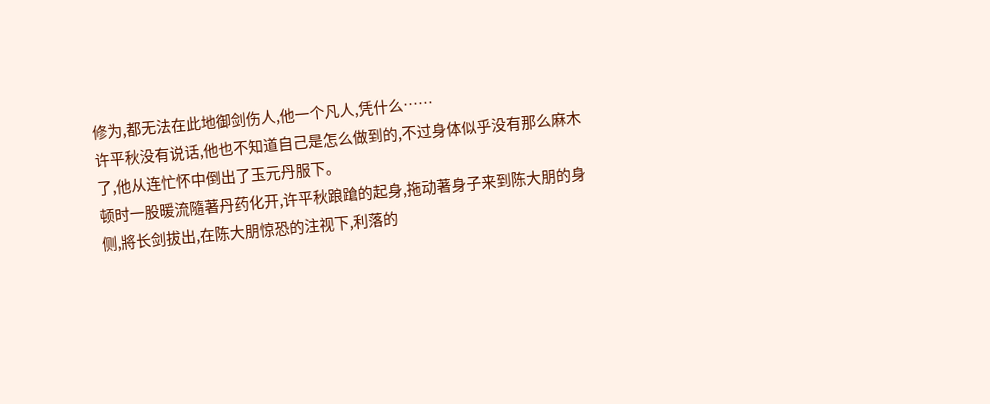修为,都无法在此地御剑伤人,他一个凡人,凭什么……
许平秋没有说话,他也不知道自己是怎么做到的,不过身体似乎没有那么麻木了,他从连忙怀中倒出了玉元丹服下。
顿时一股暖流隨著丹药化开,许平秋踉蹌的起身,拖动著身子来到陈大朋的身侧,將长剑拔出,在陈大朋惊恐的注视下,利落的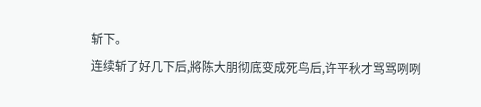斩下。
连续斩了好几下后,將陈大朋彻底变成死鸟后,许平秋才骂骂咧咧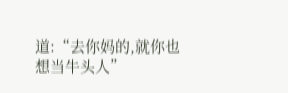道:“去你妈的,就你也想当牛头人”